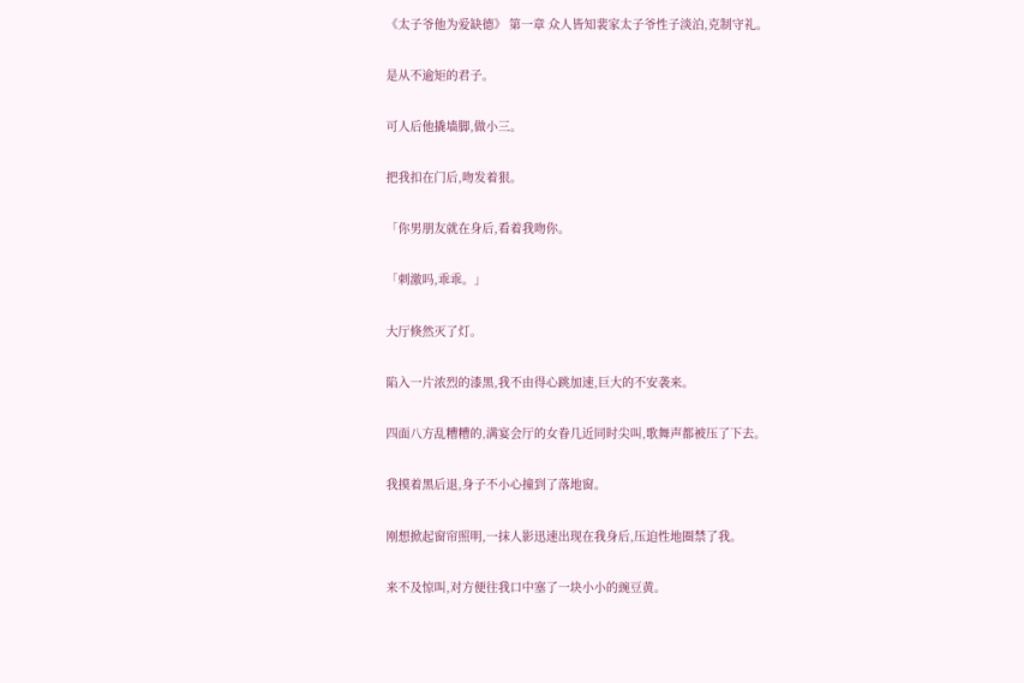《太子爷他为爱缺德》 第一章 众人皆知裴家太子爷性子淡泊,克制守礼。

是从不逾矩的君子。

可人后他撬墙脚,做小三。

把我扣在门后,吻发着狠。

「你男朋友就在身后,看着我吻你。

「刺激吗,乖乖。」

大厅倏然灭了灯。

陷入一片浓烈的漆黑,我不由得心跳加速,巨大的不安袭来。

四面八方乱糟糟的,满宴会厅的女眷几近同时尖叫,歌舞声都被压了下去。

我摸着黑后退,身子不小心撞到了落地窗。

刚想掀起窗帘照明,一抹人影迅速出现在我身后,压迫性地圈禁了我。

来不及惊叫,对方便往我口中塞了一块小小的豌豆黄。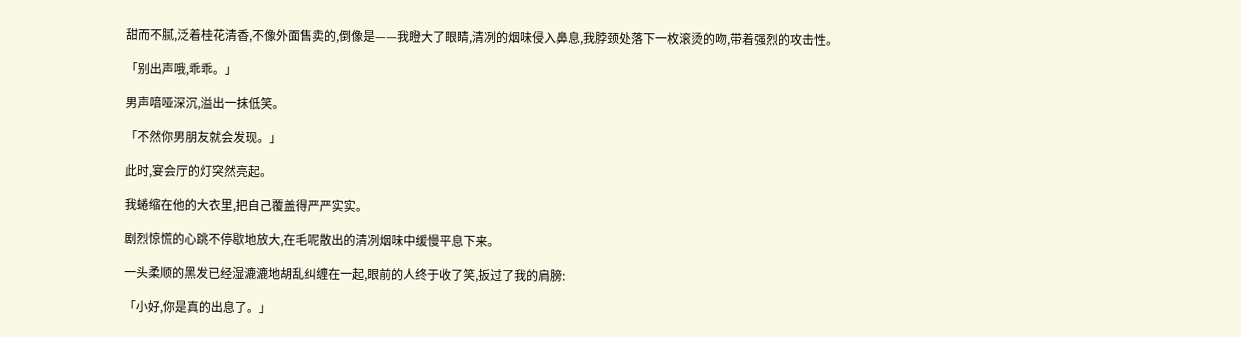甜而不腻,泛着桂花清香,不像外面售卖的,倒像是——我瞪大了眼睛,清冽的烟味侵入鼻息,我脖颈处落下一枚滚烫的吻,带着强烈的攻击性。

「别出声哦,乖乖。」

男声喑哑深沉,溢出一抹低笑。

「不然你男朋友就会发现。」

此时,宴会厅的灯突然亮起。

我蜷缩在他的大衣里,把自己覆盖得严严实实。

剧烈惊慌的心跳不停歇地放大,在毛呢散出的清冽烟味中缓慢平息下来。

一头柔顺的黑发已经湿漉漉地胡乱纠缠在一起,眼前的人终于收了笑,扳过了我的肩膀:

「小好,你是真的出息了。」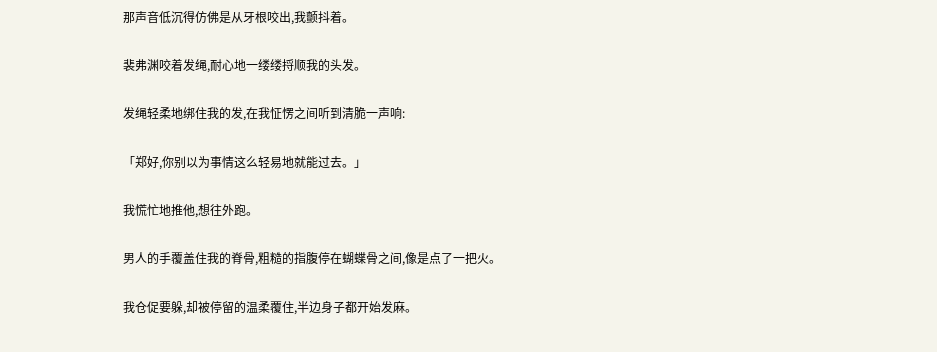那声音低沉得仿佛是从牙根咬出,我颤抖着。

裴弗渊咬着发绳,耐心地一缕缕捋顺我的头发。

发绳轻柔地绑住我的发,在我怔愣之间听到清脆一声响:

「郑好,你别以为事情这么轻易地就能过去。」

我慌忙地推他,想往外跑。

男人的手覆盖住我的脊骨,粗糙的指腹停在蝴蝶骨之间,像是点了一把火。

我仓促要躲,却被停留的温柔覆住,半边身子都开始发麻。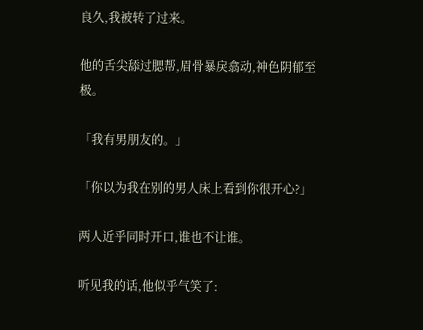良久,我被转了过来。

他的舌尖舔过腮帮,眉骨暴戾翕动,神色阴郁至极。

「我有男朋友的。」

「你以为我在别的男人床上看到你很开心?」

两人近乎同时开口,谁也不让谁。

听见我的话,他似乎气笑了: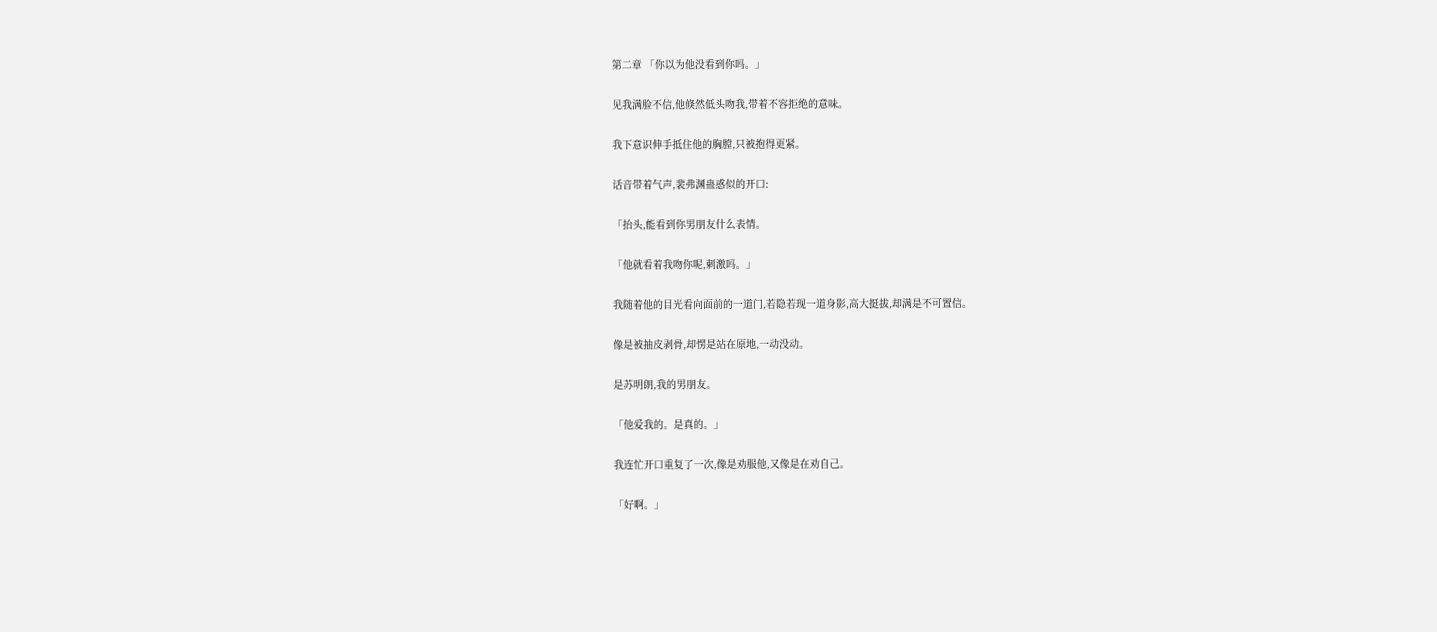第二章 「你以为他没看到你吗。」

见我满脸不信,他倏然低头吻我,带着不容拒绝的意味。

我下意识伸手抵住他的胸膛,只被抱得更紧。

话音带着气声,裴弗渊蛊惑似的开口:

「抬头,能看到你男朋友什么表情。

「他就看着我吻你呢,刺激吗。」

我随着他的目光看向面前的一道门,若隐若现一道身影,高大挺拔,却满是不可置信。

像是被抽皮剥骨,却愣是站在原地,一动没动。

是苏明朗,我的男朋友。

「他爱我的。是真的。」

我连忙开口重复了一次,像是劝服他,又像是在劝自己。

「好啊。」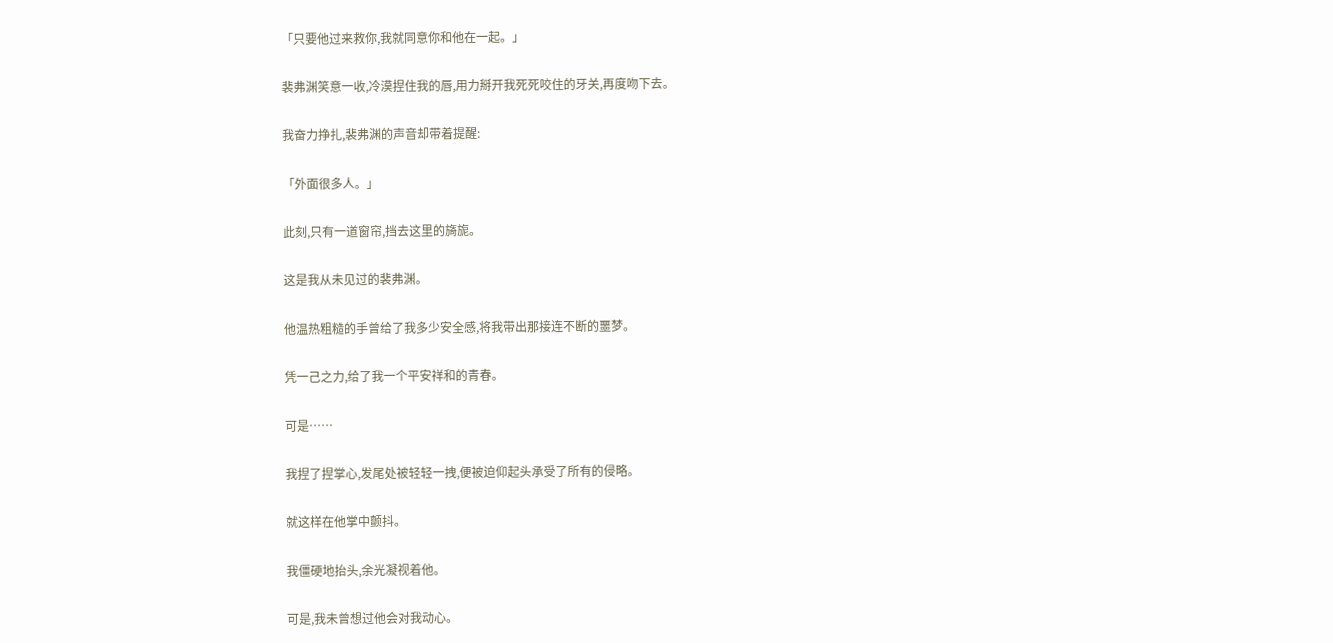「只要他过来救你,我就同意你和他在一起。」

裴弗渊笑意一收,冷漠捏住我的唇,用力掰开我死死咬住的牙关,再度吻下去。

我奋力挣扎,裴弗渊的声音却带着提醒:

「外面很多人。」

此刻,只有一道窗帘,挡去这里的旖旎。

这是我从未见过的裴弗渊。

他温热粗糙的手曾给了我多少安全感,将我带出那接连不断的噩梦。

凭一己之力,给了我一个平安祥和的青春。

可是……

我捏了捏掌心,发尾处被轻轻一拽,便被迫仰起头承受了所有的侵略。

就这样在他掌中颤抖。

我僵硬地抬头,余光凝视着他。

可是,我未曾想过他会对我动心。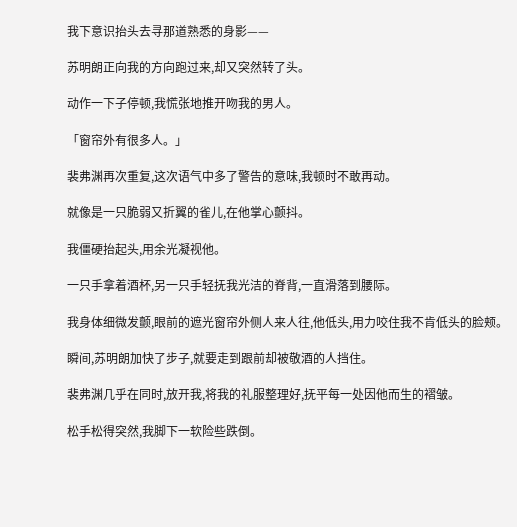我下意识抬头去寻那道熟悉的身影——

苏明朗正向我的方向跑过来,却又突然转了头。

动作一下子停顿,我慌张地推开吻我的男人。

「窗帘外有很多人。」

裴弗渊再次重复,这次语气中多了警告的意味,我顿时不敢再动。

就像是一只脆弱又折翼的雀儿,在他掌心颤抖。

我僵硬抬起头,用余光凝视他。

一只手拿着酒杯,另一只手轻抚我光洁的脊背,一直滑落到腰际。

我身体细微发颤,眼前的遮光窗帘外侧人来人往,他低头,用力咬住我不肯低头的脸颊。

瞬间,苏明朗加快了步子,就要走到跟前却被敬酒的人挡住。

裴弗渊几乎在同时,放开我,将我的礼服整理好,抚平每一处因他而生的褶皱。

松手松得突然,我脚下一软险些跌倒。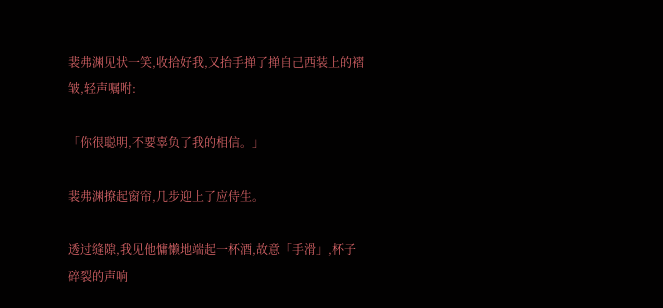裴弗渊见状一笑,收拾好我,又抬手掸了掸自己西装上的褶皱,轻声嘱咐:

「你很聪明,不要辜负了我的相信。」

裴弗渊撩起窗帘,几步迎上了应侍生。

透过缝隙,我见他慵懒地端起一杯酒,故意「手滑」,杯子碎裂的声响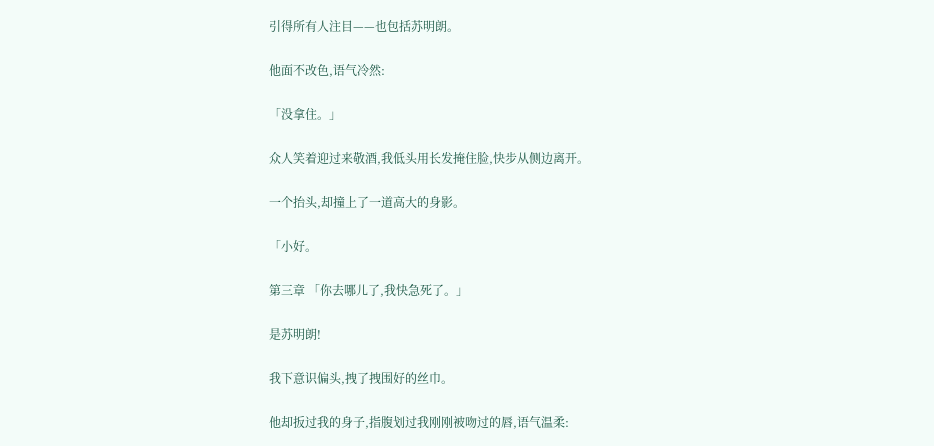引得所有人注目——也包括苏明朗。

他面不改色,语气冷然:

「没拿住。」

众人笑着迎过来敬酒,我低头用长发掩住脸,快步从侧边离开。

一个抬头,却撞上了一道高大的身影。

「小好。

第三章 「你去哪儿了,我快急死了。」

是苏明朗!

我下意识偏头,拽了拽围好的丝巾。

他却扳过我的身子,指腹划过我刚刚被吻过的唇,语气温柔: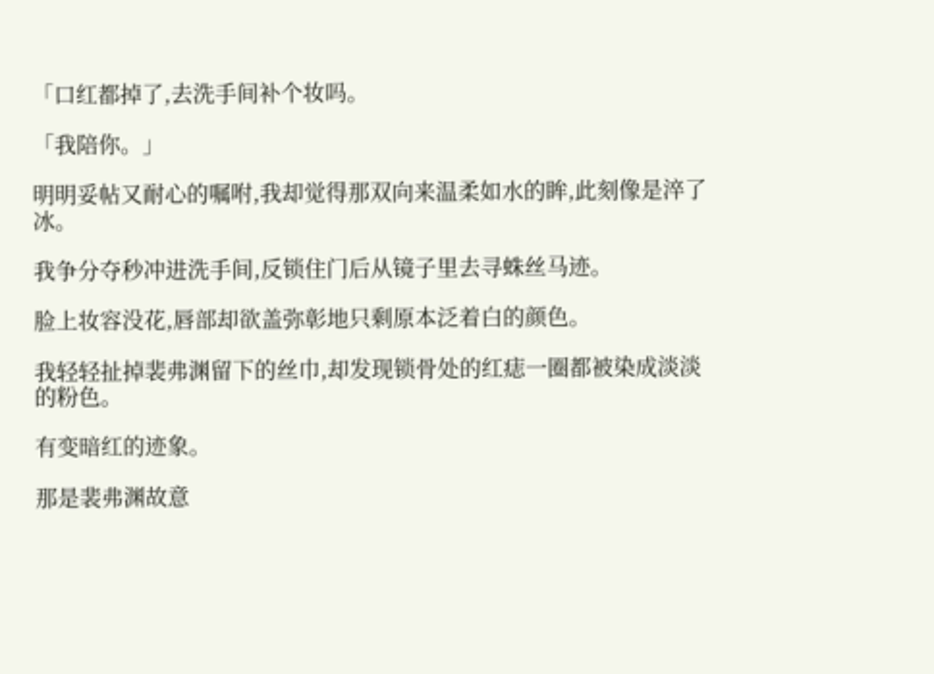「口红都掉了,去洗手间补个妆吗。

「我陪你。」

明明妥帖又耐心的嘱咐,我却觉得那双向来温柔如水的眸,此刻像是淬了冰。

我争分夺秒冲进洗手间,反锁住门后从镜子里去寻蛛丝马迹。

脸上妆容没花,唇部却欲盖弥彰地只剩原本泛着白的颜色。

我轻轻扯掉裴弗渊留下的丝巾,却发现锁骨处的红痣一圈都被染成淡淡的粉色。

有变暗红的迹象。

那是裴弗渊故意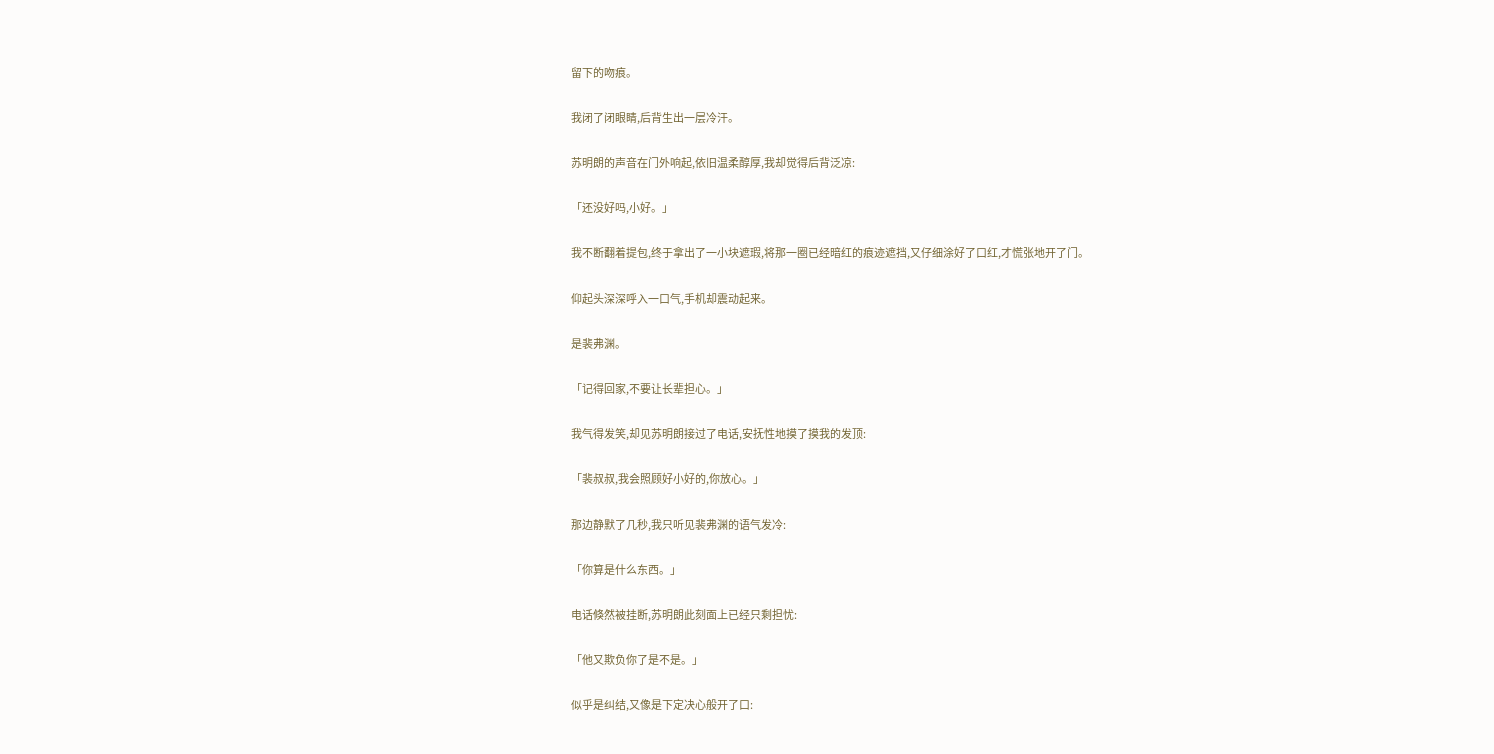留下的吻痕。

我闭了闭眼睛,后背生出一层冷汗。

苏明朗的声音在门外响起,依旧温柔醇厚,我却觉得后背泛凉:

「还没好吗,小好。」

我不断翻着提包,终于拿出了一小块遮瑕,将那一圈已经暗红的痕迹遮挡,又仔细涂好了口红,才慌张地开了门。

仰起头深深呼入一口气,手机却震动起来。

是裴弗渊。

「记得回家,不要让长辈担心。」

我气得发笑,却见苏明朗接过了电话,安抚性地摸了摸我的发顶:

「裴叔叔,我会照顾好小好的,你放心。」

那边静默了几秒,我只听见裴弗渊的语气发冷:

「你算是什么东西。」

电话倏然被挂断,苏明朗此刻面上已经只剩担忧:

「他又欺负你了是不是。」

似乎是纠结,又像是下定决心般开了口: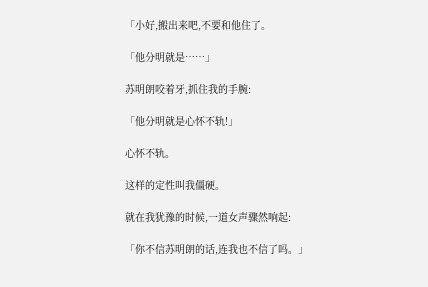「小好,搬出来吧,不要和他住了。

「他分明就是……」

苏明朗咬着牙,抓住我的手腕:

「他分明就是心怀不轨!」

心怀不轨。

这样的定性叫我僵硬。

就在我犹豫的时候,一道女声骤然响起:

「你不信苏明朗的话,连我也不信了吗。」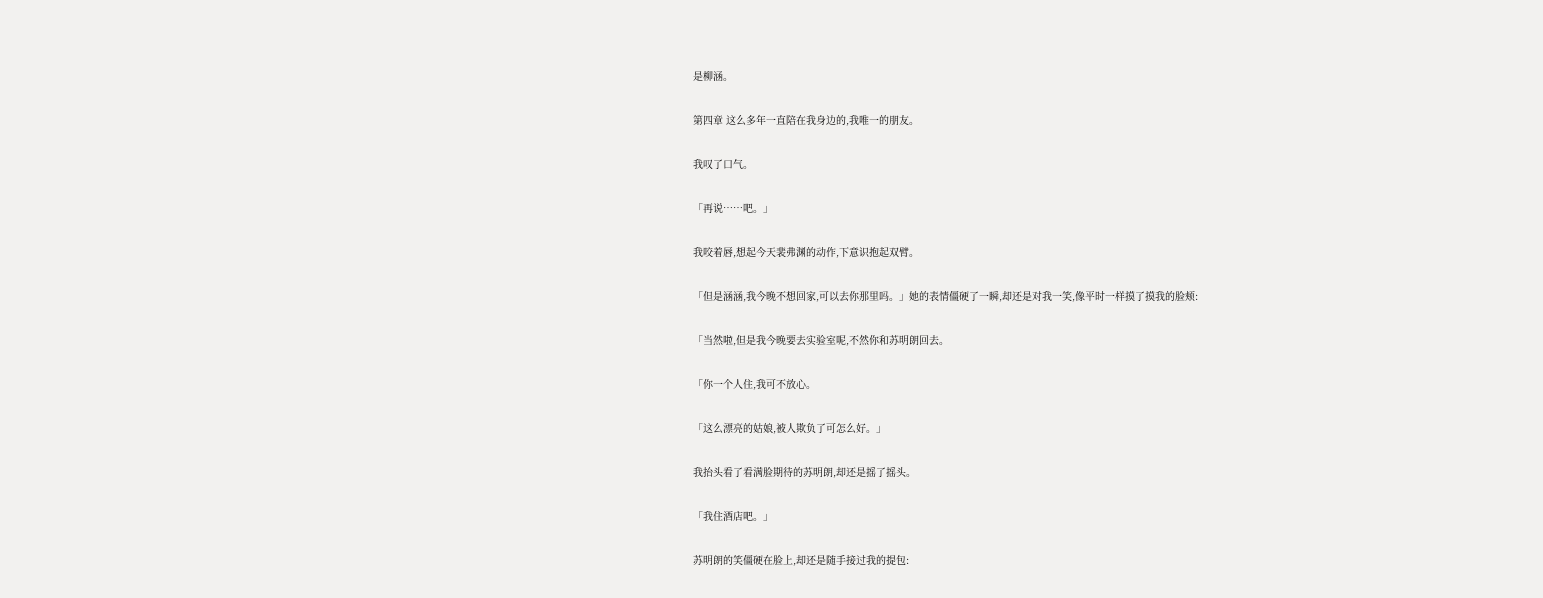是柳涵。

第四章 这么多年一直陪在我身边的,我唯一的朋友。

我叹了口气。

「再说……吧。」

我咬着唇,想起今天裴弗渊的动作,下意识抱起双臂。

「但是涵涵,我今晚不想回家,可以去你那里吗。」她的表情僵硬了一瞬,却还是对我一笑,像平时一样摸了摸我的脸颊:

「当然啦,但是我今晚要去实验室呢,不然你和苏明朗回去。

「你一个人住,我可不放心。

「这么漂亮的姑娘,被人欺负了可怎么好。」

我抬头看了看满脸期待的苏明朗,却还是摇了摇头。

「我住酒店吧。」

苏明朗的笑僵硬在脸上,却还是随手接过我的提包: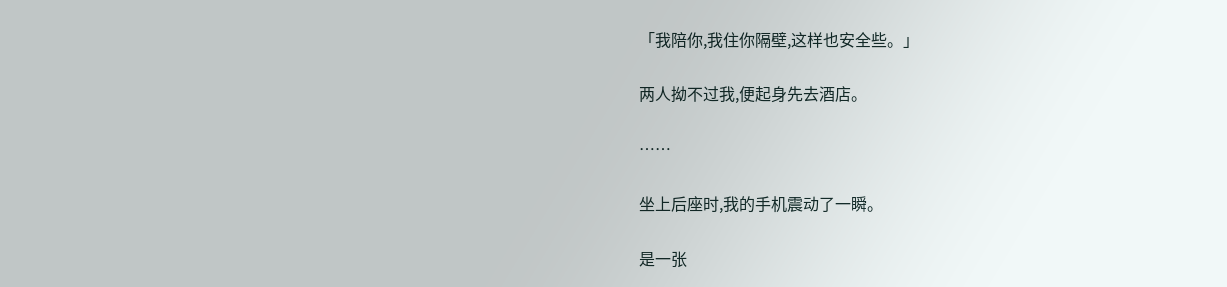「我陪你,我住你隔壁,这样也安全些。」

两人拗不过我,便起身先去酒店。

……

坐上后座时,我的手机震动了一瞬。

是一张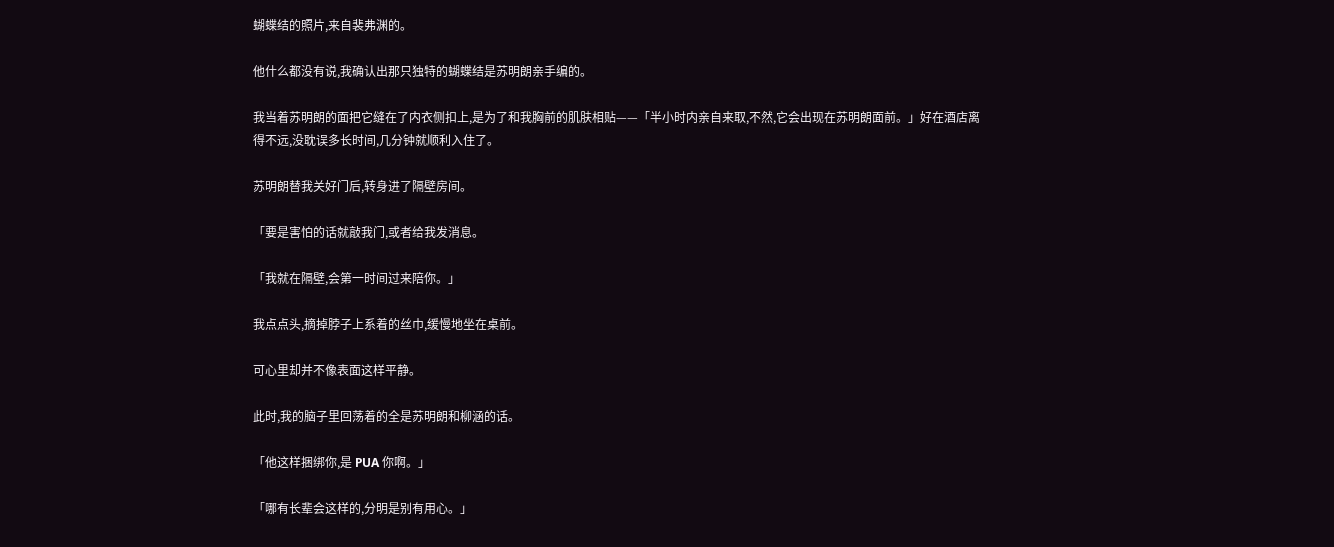蝴蝶结的照片,来自裴弗渊的。

他什么都没有说,我确认出那只独特的蝴蝶结是苏明朗亲手编的。

我当着苏明朗的面把它缝在了内衣侧扣上,是为了和我胸前的肌肤相贴——「半小时内亲自来取,不然,它会出现在苏明朗面前。」好在酒店离得不远,没耽误多长时间,几分钟就顺利入住了。

苏明朗替我关好门后,转身进了隔壁房间。

「要是害怕的话就敲我门,或者给我发消息。

「我就在隔壁,会第一时间过来陪你。」

我点点头,摘掉脖子上系着的丝巾,缓慢地坐在桌前。

可心里却并不像表面这样平静。

此时,我的脑子里回荡着的全是苏明朗和柳涵的话。

「他这样捆绑你,是 PUA 你啊。」

「哪有长辈会这样的,分明是别有用心。」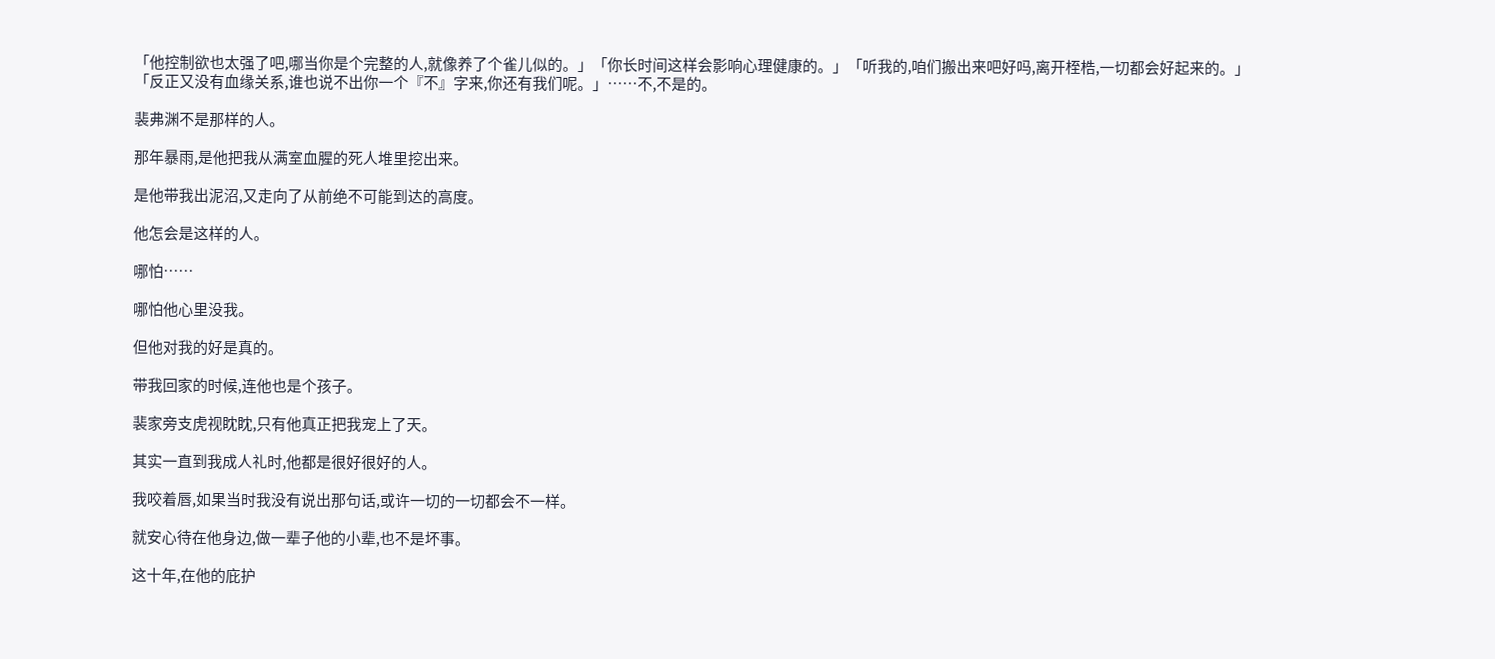「他控制欲也太强了吧,哪当你是个完整的人,就像养了个雀儿似的。」「你长时间这样会影响心理健康的。」「听我的,咱们搬出来吧好吗,离开桎梏,一切都会好起来的。」「反正又没有血缘关系,谁也说不出你一个『不』字来,你还有我们呢。」……不,不是的。

裴弗渊不是那样的人。

那年暴雨,是他把我从满室血腥的死人堆里挖出来。

是他带我出泥沼,又走向了从前绝不可能到达的高度。

他怎会是这样的人。

哪怕……

哪怕他心里没我。

但他对我的好是真的。

带我回家的时候,连他也是个孩子。

裴家旁支虎视眈眈,只有他真正把我宠上了天。

其实一直到我成人礼时,他都是很好很好的人。

我咬着唇,如果当时我没有说出那句话,或许一切的一切都会不一样。

就安心待在他身边,做一辈子他的小辈,也不是坏事。

这十年,在他的庇护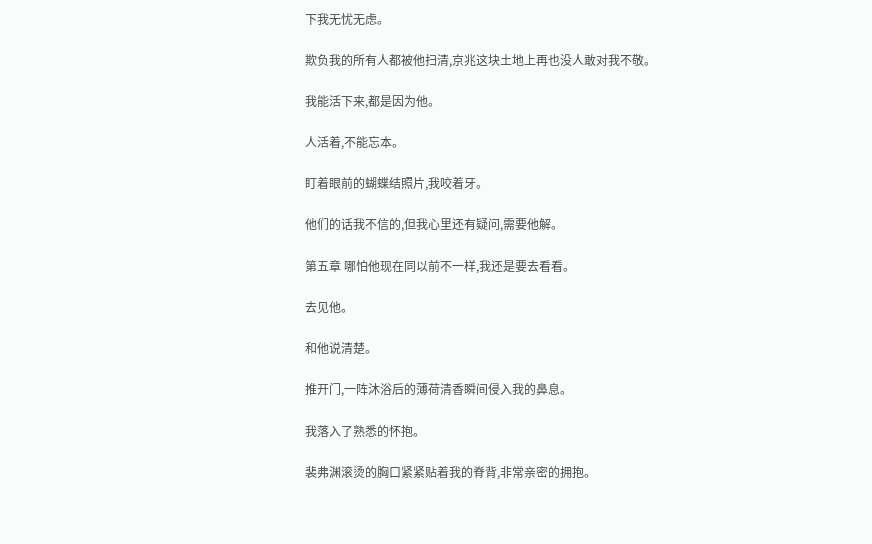下我无忧无虑。

欺负我的所有人都被他扫清,京兆这块土地上再也没人敢对我不敬。

我能活下来,都是因为他。

人活着,不能忘本。

盯着眼前的蝴蝶结照片,我咬着牙。

他们的话我不信的,但我心里还有疑问,需要他解。

第五章 哪怕他现在同以前不一样,我还是要去看看。

去见他。

和他说清楚。

推开门,一阵沐浴后的薄荷清香瞬间侵入我的鼻息。

我落入了熟悉的怀抱。

裴弗渊滚烫的胸口紧紧贴着我的脊背,非常亲密的拥抱。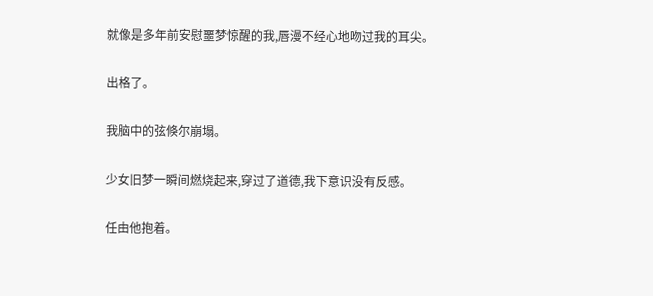就像是多年前安慰噩梦惊醒的我,唇漫不经心地吻过我的耳尖。

出格了。

我脑中的弦倏尔崩塌。

少女旧梦一瞬间燃烧起来,穿过了道德,我下意识没有反感。

任由他抱着。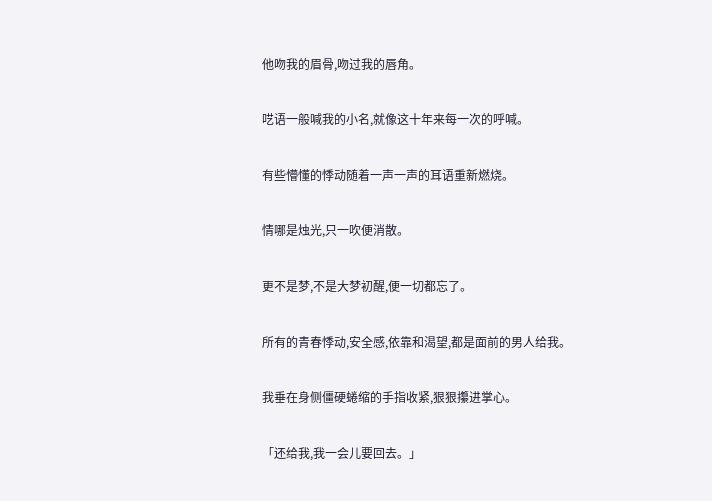他吻我的眉骨,吻过我的唇角。

呓语一般喊我的小名,就像这十年来每一次的呼喊。

有些懵懂的悸动随着一声一声的耳语重新燃烧。

情哪是烛光,只一吹便消散。

更不是梦,不是大梦初醒,便一切都忘了。

所有的青春悸动,安全感,依靠和渴望,都是面前的男人给我。

我垂在身侧僵硬蜷缩的手指收紧,狠狠攥进掌心。

「还给我,我一会儿要回去。」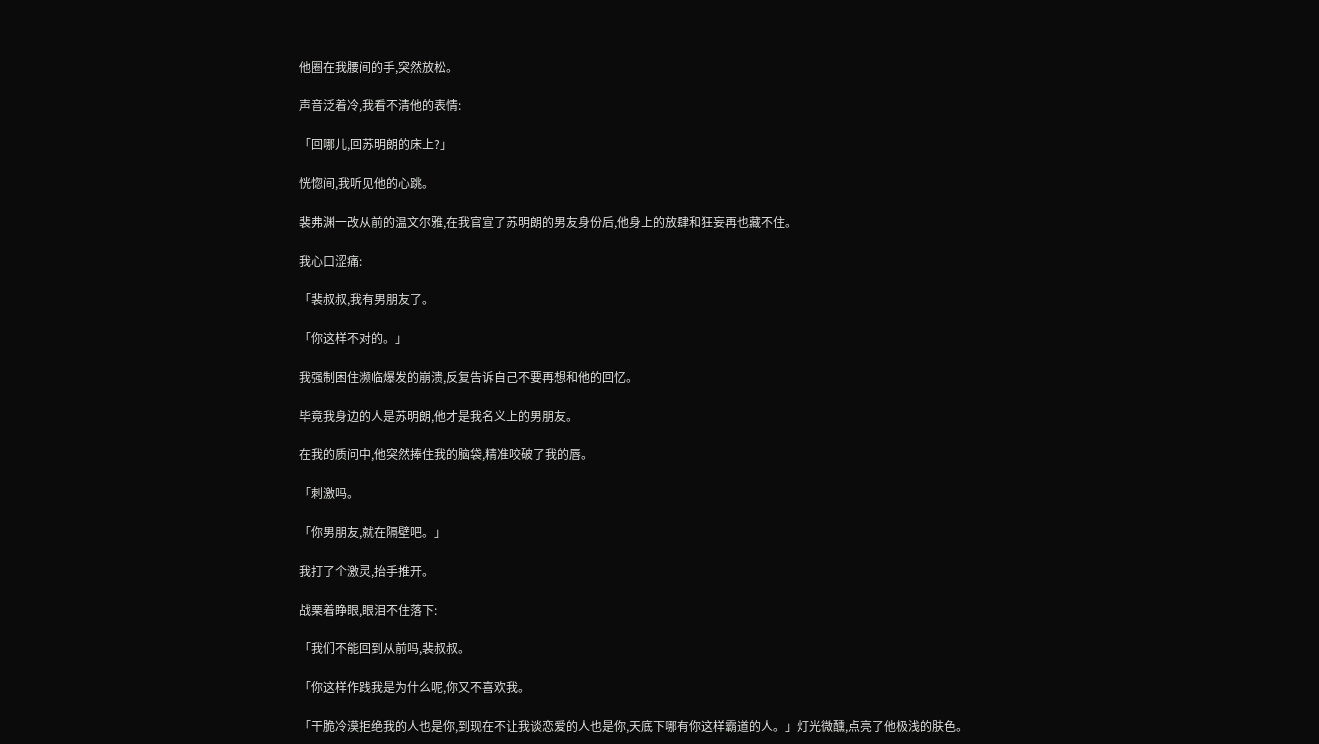他圈在我腰间的手,突然放松。

声音泛着冷,我看不清他的表情:

「回哪儿,回苏明朗的床上?」

恍惚间,我听见他的心跳。

裴弗渊一改从前的温文尔雅,在我官宣了苏明朗的男友身份后,他身上的放肆和狂妄再也藏不住。

我心口涩痛:

「裴叔叔,我有男朋友了。

「你这样不对的。」

我强制困住濒临爆发的崩溃,反复告诉自己不要再想和他的回忆。

毕竟我身边的人是苏明朗,他才是我名义上的男朋友。

在我的质问中,他突然捧住我的脑袋,精准咬破了我的唇。

「刺激吗。

「你男朋友,就在隔壁吧。」

我打了个激灵,抬手推开。

战栗着睁眼,眼泪不住落下:

「我们不能回到从前吗,裴叔叔。

「你这样作践我是为什么呢,你又不喜欢我。

「干脆冷漠拒绝我的人也是你,到现在不让我谈恋爱的人也是你,天底下哪有你这样霸道的人。」灯光微醺,点亮了他极浅的肤色。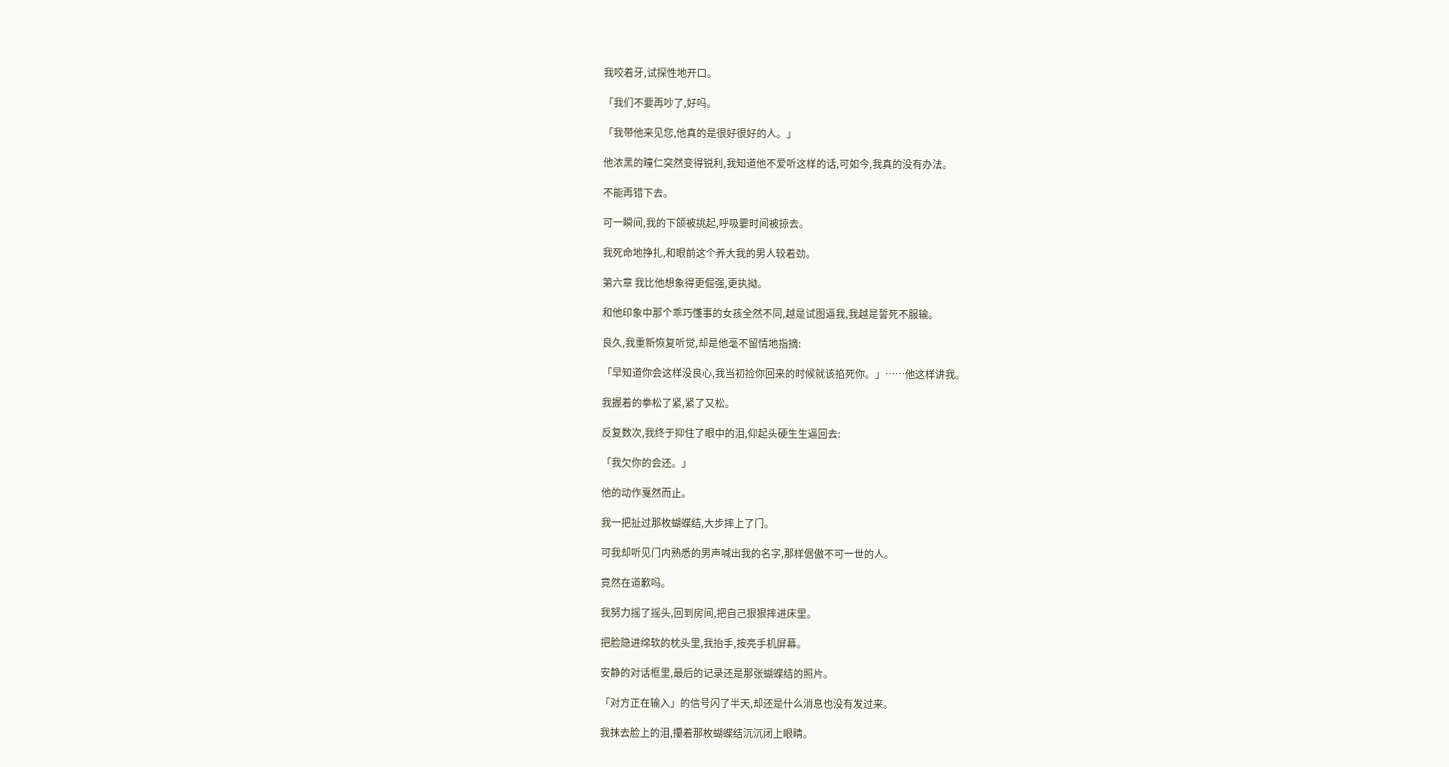我咬着牙,试探性地开口。

「我们不要再吵了,好吗。

「我带他来见您,他真的是很好很好的人。」

他浓黑的瞳仁突然变得锐利,我知道他不爱听这样的话,可如今,我真的没有办法。

不能再错下去。

可一瞬间,我的下颌被挑起,呼吸霎时间被掠去。

我死命地挣扎,和眼前这个养大我的男人较着劲。

第六章 我比他想象得更倔强,更执拗。

和他印象中那个乖巧懂事的女孩全然不同,越是试图逼我,我越是誓死不服输。

良久,我重新恢复听觉,却是他毫不留情地指摘:

「早知道你会这样没良心,我当初捡你回来的时候就该掐死你。」……他这样讲我。

我握着的拳松了紧,紧了又松。

反复数次,我终于抑住了眼中的泪,仰起头硬生生逼回去:

「我欠你的会还。」

他的动作戛然而止。

我一把扯过那枚蝴蝶结,大步摔上了门。

可我却听见门内熟悉的男声喊出我的名字,那样倨傲不可一世的人。

竟然在道歉吗。

我努力摇了摇头,回到房间,把自己狠狠摔进床里。

把脸隐进绵软的枕头里,我抬手,按亮手机屏幕。

安静的对话框里,最后的记录还是那张蝴蝶结的照片。

「对方正在输入」的信号闪了半天,却还是什么消息也没有发过来。

我抹去脸上的泪,攥着那枚蝴蝶结沉沉闭上眼睛。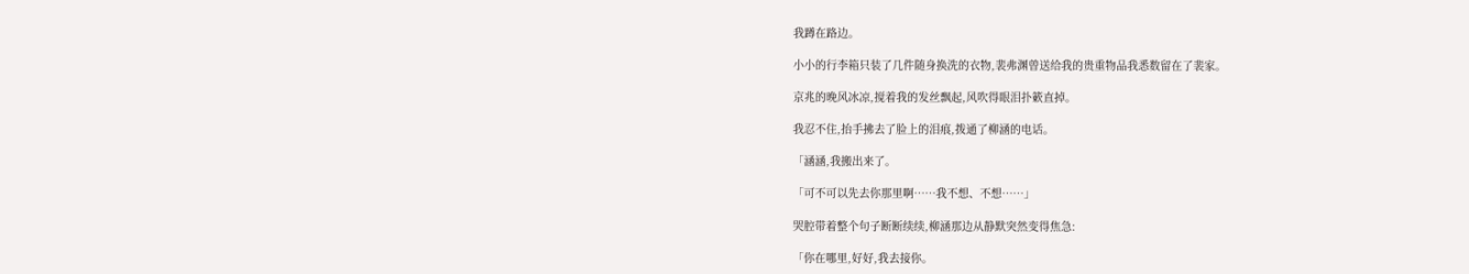我蹲在路边。

小小的行李箱只装了几件随身换洗的衣物,裴弗渊曾送给我的贵重物品我悉数留在了裴家。

京兆的晚风冰凉,搅着我的发丝飘起,风吹得眼泪扑簌直掉。

我忍不住,抬手拂去了脸上的泪痕,拨通了柳涵的电话。

「涵涵,我搬出来了。

「可不可以先去你那里啊……我不想、不想……」

哭腔带着整个句子断断续续,柳涵那边从静默突然变得焦急:

「你在哪里,好好,我去接你。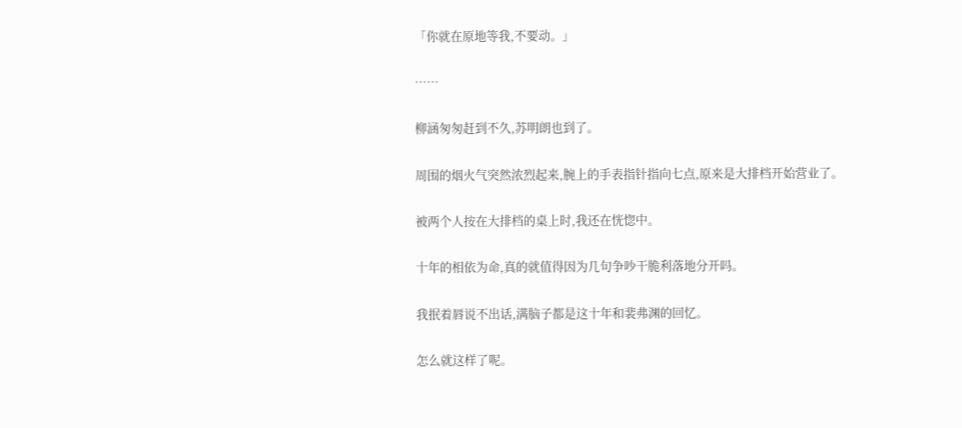「你就在原地等我,不要动。」

……

柳涵匆匆赶到不久,苏明朗也到了。

周围的烟火气突然浓烈起来,腕上的手表指针指向七点,原来是大排档开始营业了。

被两个人按在大排档的桌上时,我还在恍惚中。

十年的相依为命,真的就值得因为几句争吵干脆利落地分开吗。

我抿着唇说不出话,满脑子都是这十年和裴弗渊的回忆。

怎么就这样了呢。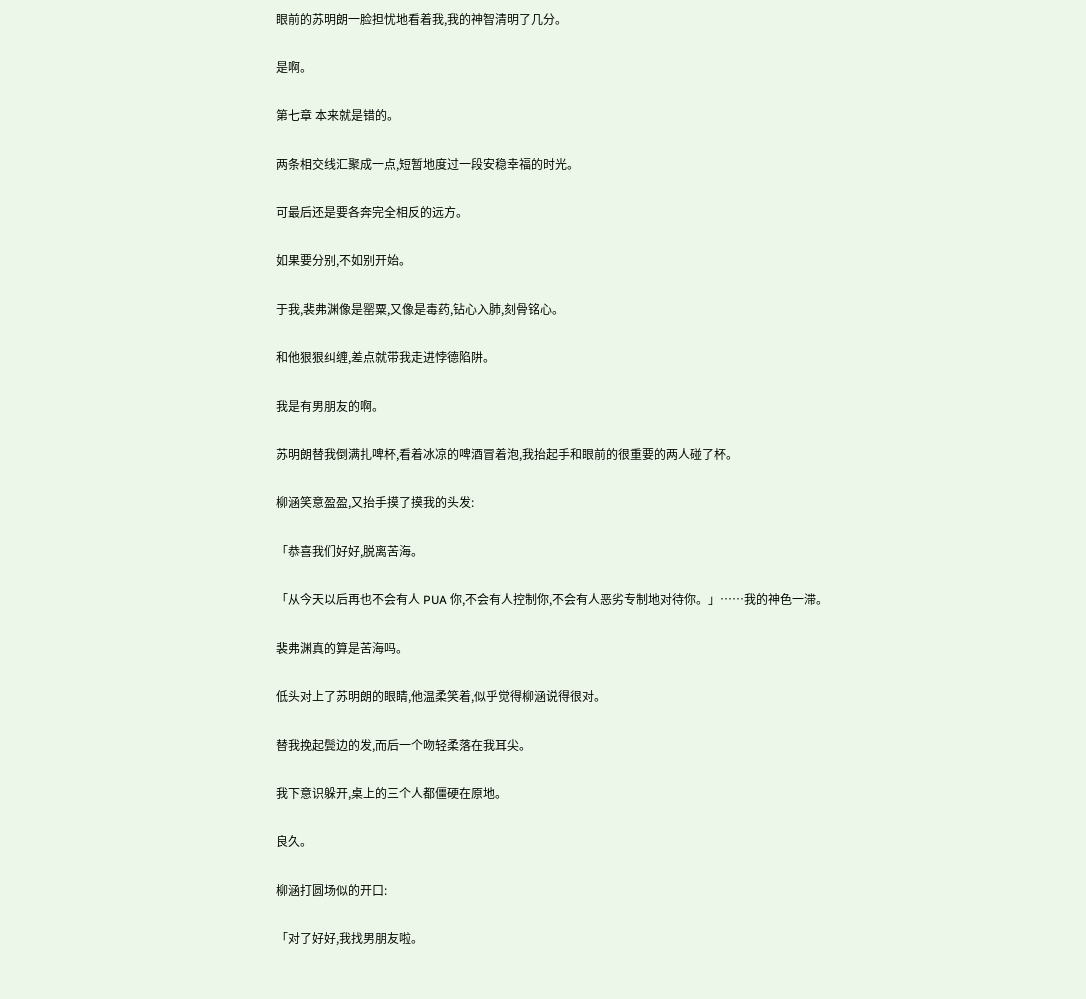眼前的苏明朗一脸担忧地看着我,我的神智清明了几分。

是啊。

第七章 本来就是错的。

两条相交线汇聚成一点,短暂地度过一段安稳幸福的时光。

可最后还是要各奔完全相反的远方。

如果要分别,不如别开始。

于我,裴弗渊像是罂粟,又像是毒药,钻心入肺,刻骨铭心。

和他狠狠纠缠,差点就带我走进悖德陷阱。

我是有男朋友的啊。

苏明朗替我倒满扎啤杯,看着冰凉的啤酒冒着泡,我抬起手和眼前的很重要的两人碰了杯。

柳涵笑意盈盈,又抬手摸了摸我的头发:

「恭喜我们好好,脱离苦海。

「从今天以后再也不会有人 PUA 你,不会有人控制你,不会有人恶劣专制地对待你。」……我的神色一滞。

裴弗渊真的算是苦海吗。

低头对上了苏明朗的眼睛,他温柔笑着,似乎觉得柳涵说得很对。

替我挽起鬓边的发,而后一个吻轻柔落在我耳尖。

我下意识躲开,桌上的三个人都僵硬在原地。

良久。

柳涵打圆场似的开口:

「对了好好,我找男朋友啦。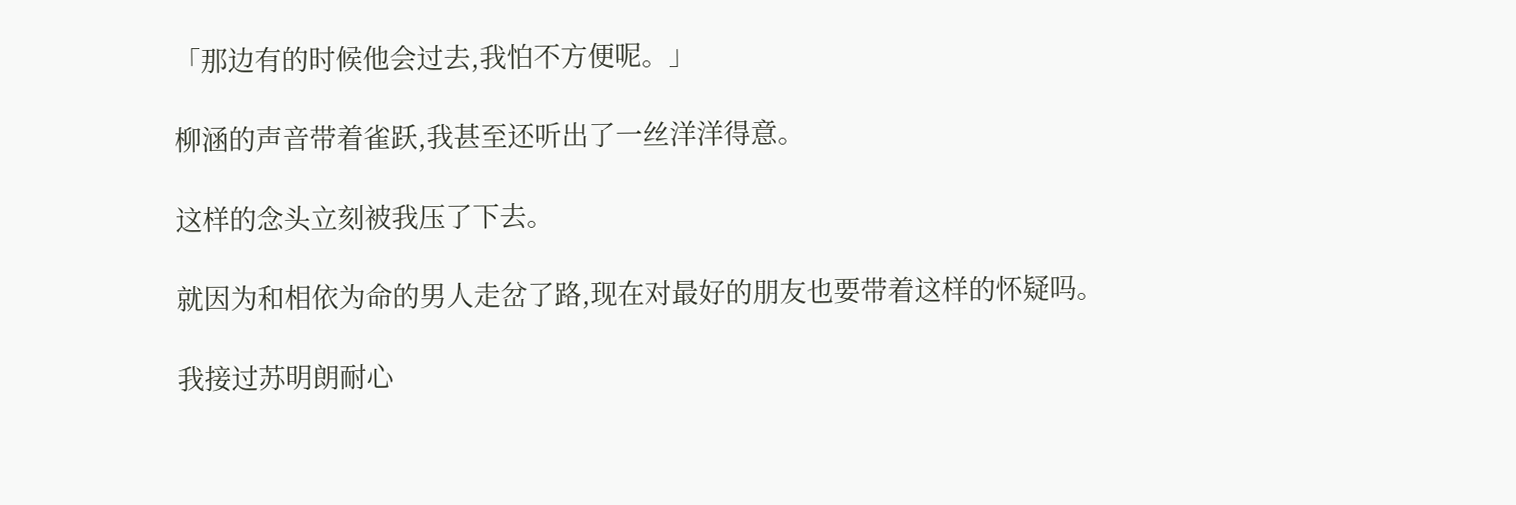「那边有的时候他会过去,我怕不方便呢。」

柳涵的声音带着雀跃,我甚至还听出了一丝洋洋得意。

这样的念头立刻被我压了下去。

就因为和相依为命的男人走岔了路,现在对最好的朋友也要带着这样的怀疑吗。

我接过苏明朗耐心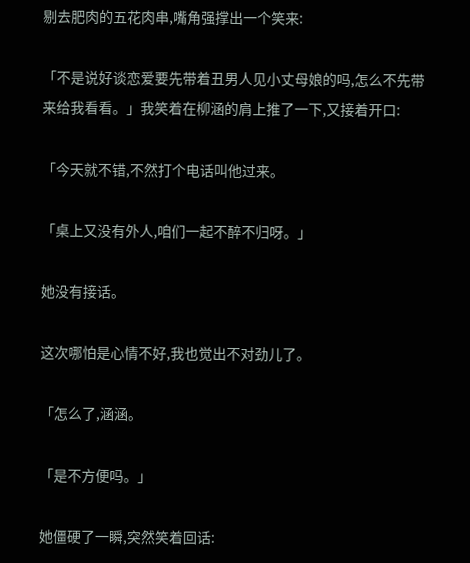剔去肥肉的五花肉串,嘴角强撑出一个笑来:

「不是说好谈恋爱要先带着丑男人见小丈母娘的吗,怎么不先带来给我看看。」我笑着在柳涵的肩上推了一下,又接着开口:

「今天就不错,不然打个电话叫他过来。

「桌上又没有外人,咱们一起不醉不归呀。」

她没有接话。

这次哪怕是心情不好,我也觉出不对劲儿了。

「怎么了,涵涵。

「是不方便吗。」

她僵硬了一瞬,突然笑着回话: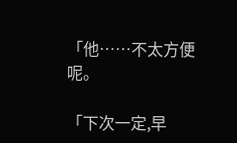「他……不太方便呢。

「下次一定,早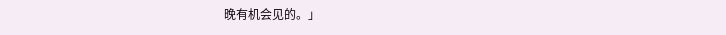晚有机会见的。」